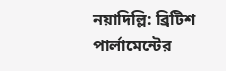নয়াদিল্লি: ব্রিটিশ পার্লামেন্টের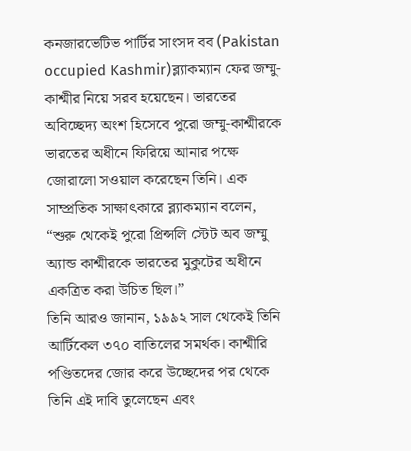কনজারভেটিভ পার্টির সাংসদ বব (Pakistan occupied Kashmir)ব্ল্যাকম্যান ফের জম্মু-কাশ্মীর নিয়ে সরব হয়েছেন। ভারতের অবিচ্ছেদ্য অংশ হিসেবে পুরো জম্মু-কাশ্মীরকে ভারতের অধীনে ফিরিয়ে আনার পক্ষে জোরালো সওয়াল করেছেন তিনি। এক সাম্প্রতিক সাক্ষাৎকারে ব্ল্যাকম্যান বলেন, “শুরু থেকেই পুরো প্রিন্সলি স্টেট অব জম্মু অ্যান্ড কাশ্মীরকে ভারতের মুকুটের অধীনে একত্রিত করা উচিত ছিল।”
তিনি আরও জানান, ১৯৯২ সাল থেকেই তিনি আর্টিকেল ৩৭০ বাতিলের সমর্থক। কাশ্মীরি পণ্ডিতদের জোর করে উচ্ছেদের পর থেকে তিনি এই দাবি তুলেছেন এবং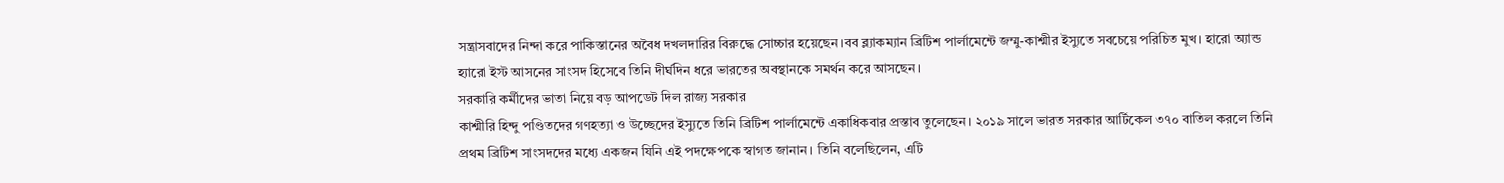সন্ত্রাসবাদের নিন্দা করে পাকিস্তানের অবৈধ দখলদারির বিরুদ্ধে সোচ্চার হয়েছেন।বব ব্ল্যাকম্যান ব্রিটিশ পার্লামেন্টে জম্মু-কাশ্মীর ইস্যুতে সবচেয়ে পরিচিত মুখ। হারো অ্যান্ড হ্যারো ইস্ট আসনের সাংসদ হিসেবে তিনি দীর্ঘদিন ধরে ভারতের অবস্থানকে সমর্থন করে আসছেন।
সরকারি কর্মীদের ভাতা নিয়ে বড় আপডেট দিল রাজ্য সরকার
কাশ্মীরি হিন্দু পণ্ডিতদের গণহত্যা ও উচ্ছেদের ইস্যুতে তিনি ব্রিটিশ পার্লামেন্টে একাধিকবার প্রস্তাব তুলেছেন। ২০১৯ সালে ভারত সরকার আর্টিকেল ৩৭০ বাতিল করলে তিনি প্রথম ব্রিটিশ সাংসদদের মধ্যে একজন যিনি এই পদক্ষেপকে স্বাগত জানান। তিনি বলেছিলেন, এটি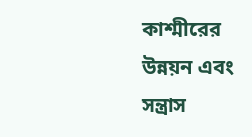কাশ্মীরের উন্নয়ন এবং সন্ত্রাস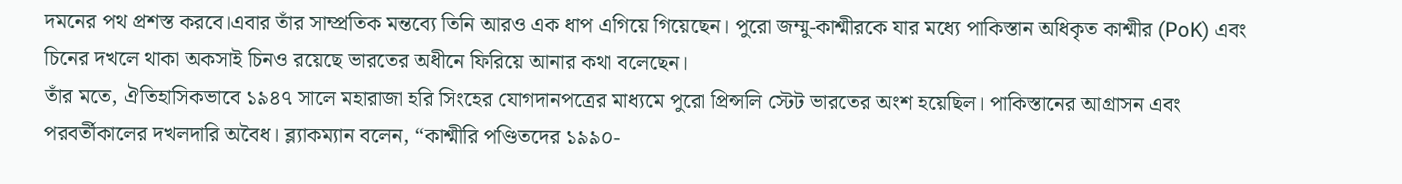দমনের পথ প্রশস্ত করবে।এবার তাঁর সাম্প্রতিক মন্তব্যে তিনি আরও এক ধাপ এগিয়ে গিয়েছেন। পুরো জম্মু-কাশ্মীরকে যার মধ্যে পাকিস্তান অধিকৃত কাশ্মীর (PoK) এবং চিনের দখলে থাকা অকসাই চিনও রয়েছে ভারতের অধীনে ফিরিয়ে আনার কথা বলেছেন।
তাঁর মতে, ঐতিহাসিকভাবে ১৯৪৭ সালে মহারাজা হরি সিংহের যোগদানপত্রের মাধ্যমে পুরো প্রিন্সলি স্টেট ভারতের অংশ হয়েছিল। পাকিস্তানের আগ্রাসন এবং পরবর্তীকালের দখলদারি অবৈধ। ব্ল্যাকম্যান বলেন, “কাশ্মীরি পণ্ডিতদের ১৯৯০-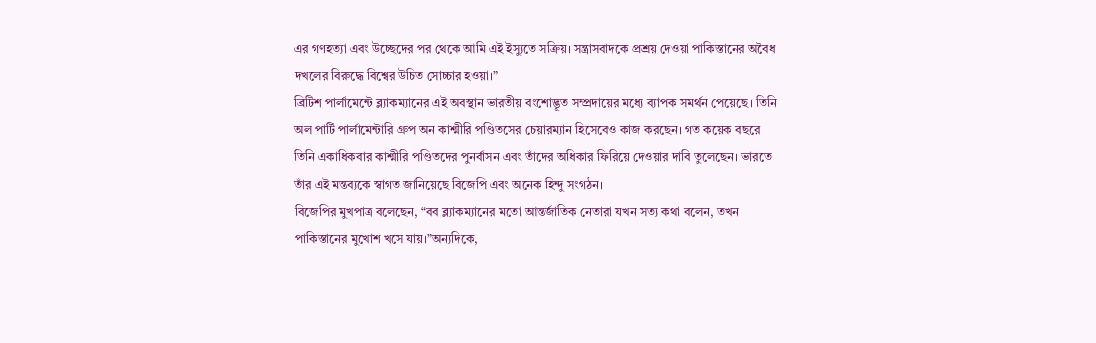এর গণহত্যা এবং উচ্ছেদের পর থেকে আমি এই ইস্যুতে সক্রিয়। সন্ত্রাসবাদকে প্রশ্রয় দেওয়া পাকিস্তানের অবৈধ দখলের বিরুদ্ধে বিশ্বের উচিত সোচ্চার হওয়া।”
ব্রিটিশ পার্লামেন্টে ব্ল্যাকম্যানের এই অবস্থান ভারতীয় বংশোদ্ভূত সম্প্রদায়ের মধ্যে ব্যাপক সমর্থন পেয়েছে। তিনি অল পার্টি পার্লামেন্টারি গ্রুপ অন কাশ্মীরি পণ্ডিতসের চেয়ারম্যান হিসেবেও কাজ করছেন। গত কয়েক বছরে তিনি একাধিকবার কাশ্মীরি পণ্ডিতদের পুনর্বাসন এবং তাঁদের অধিকার ফিরিয়ে দেওয়ার দাবি তুলেছেন। ভারতে তাঁর এই মন্তব্যকে স্বাগত জানিয়েছে বিজেপি এবং অনেক হিন্দু সংগঠন।
বিজেপির মুখপাত্র বলেছেন, “বব ব্ল্যাকম্যানের মতো আন্তর্জাতিক নেতারা যখন সত্য কথা বলেন, তখন পাকিস্তানের মুখোশ খসে যায়।”অন্যদিকে,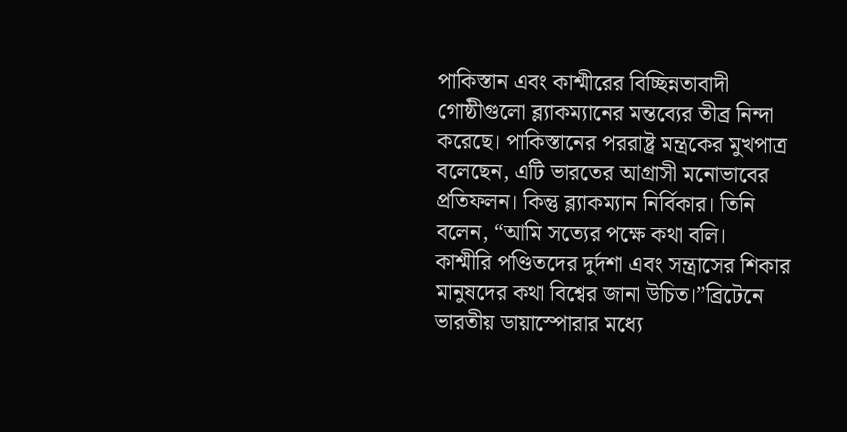পাকিস্তান এবং কাশ্মীরের বিচ্ছিন্নতাবাদী গোষ্ঠীগুলো ব্ল্যাকম্যানের মন্তব্যের তীব্র নিন্দা করেছে। পাকিস্তানের পররাষ্ট্র মন্ত্রকের মুখপাত্র বলেছেন, এটি ভারতের আগ্রাসী মনোভাবের প্রতিফলন। কিন্তু ব্ল্যাকম্যান নির্বিকার। তিনি বলেন, “আমি সত্যের পক্ষে কথা বলি।
কাশ্মীরি পণ্ডিতদের দুর্দশা এবং সন্ত্রাসের শিকার মানুষদের কথা বিশ্বের জানা উচিত।”ব্রিটেনে ভারতীয় ডায়াস্পোরার মধ্যে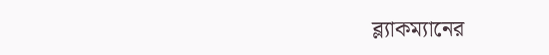ব্ল্যাকম্যানের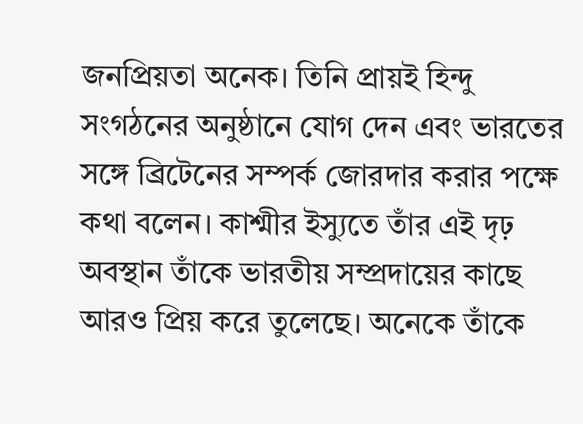জনপ্রিয়তা অনেক। তিনি প্রায়ই হিন্দু সংগঠনের অনুষ্ঠানে যোগ দেন এবং ভারতের সঙ্গে ব্রিটেনের সম্পর্ক জোরদার করার পক্ষে কথা বলেন। কাশ্মীর ইস্যুতে তাঁর এই দৃঢ় অবস্থান তাঁকে ভারতীয় সম্প্রদায়ের কাছে আরও প্রিয় করে তুলেছে। অনেকে তাঁকে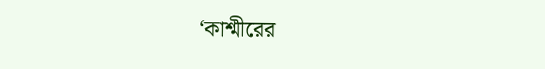‘কাশ্মীরের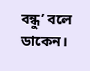বন্ধু’ বলে ডাকেন।